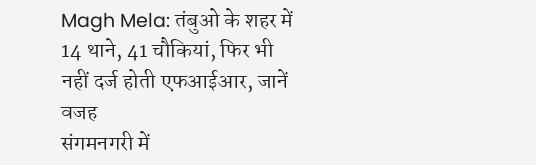Magh Mela: तंबुओ के शहर में 14 थाने, 41 चौकियां, फिर भी नहीं दर्ज होती एफआईआर, जानें वजह
संगमनगरी में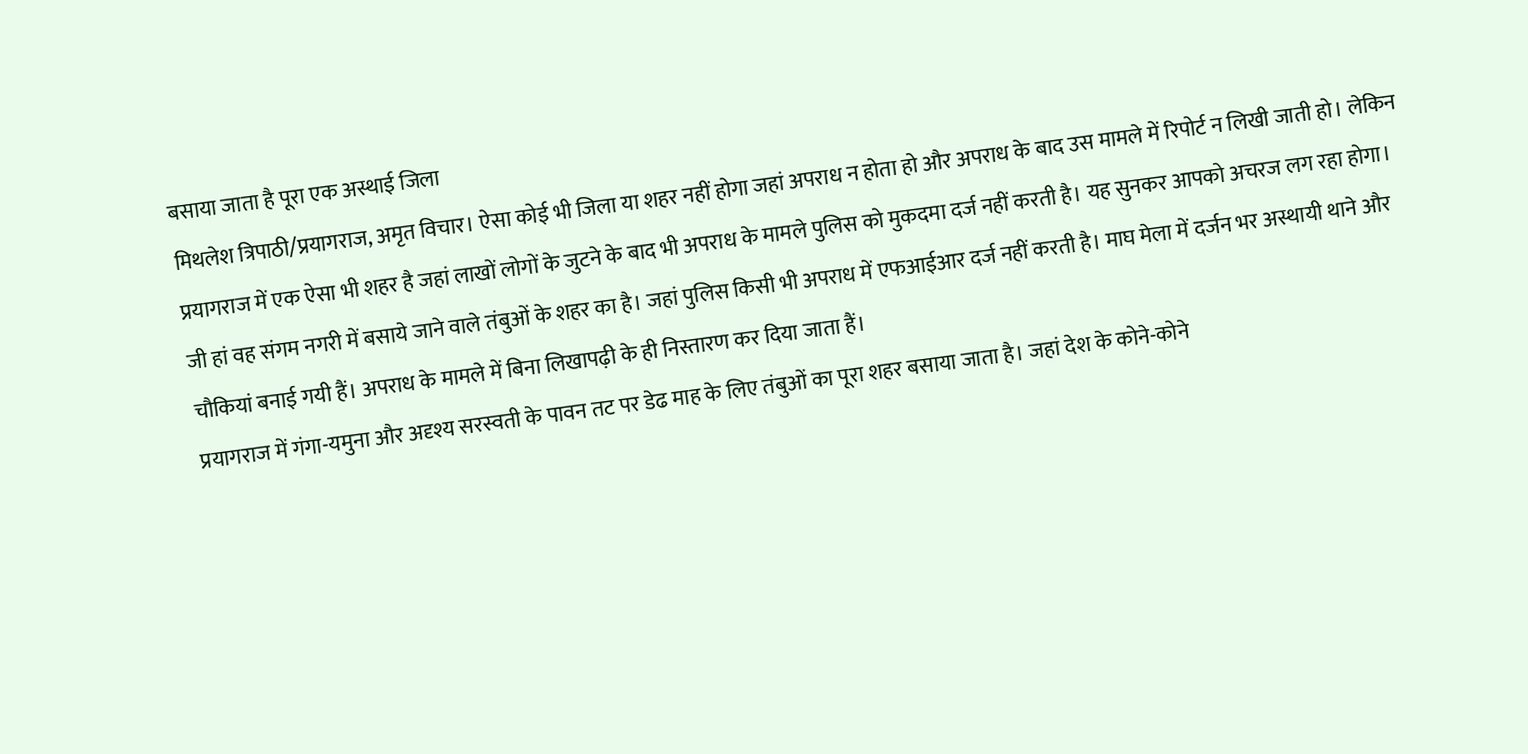बसाया जाता है पूरा एक अस्थाई जिला
मिथलेश त्रिपाठी/प्रयागराज, अमृत विचार। ऐसा कोई भी जिला या शहर नहीं होगा जहां अपराध न होता हो और अपराध के बाद उस मामले में रिपोर्ट न लिखी जाती हो। लेकिन प्रयागराज में एक ऐसा भी शहर है जहां लाखों लोगों के जुटने के बाद भी अपराध के मामले पुलिस को मुकदमा दर्ज नहीं करती है। यह सुनकर आपको अचरज लग रहा होगा।
जी हां वह संगम नगरी में बसाये जाने वाले तंबुओं के शहर का है। जहां पुलिस किसी भी अपराध में एफआईआर दर्ज नहीं करती है। माघ मेला में दर्जन भर अस्थायी थाने और चौकियां बनाई गयी हैं। अपराध के मामले में बिना लिखापढ़ी के ही निस्तारण कर दिया जाता हैं।
प्रयागराज में गंगा-यमुना और अदृश्य सरस्वती के पावन तट पर डेढ माह के लिए तंबुओं का पूरा शहर बसाया जाता है। जहां देश के कोने-कोने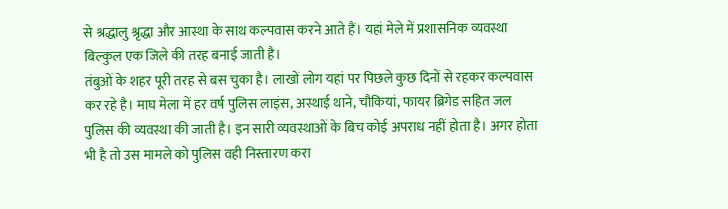से श्रद्धालु श्रृद्धा और आस्था के साथ कल्पवास करने आते हैं। यहां मेले में प्रशासनिक व्यवस्था बिल्कुल एक जिले की तरह बनाई जाती है।
तंबुओं के शहर पूरी तरह से बस चुका है। लाखों लोग यहां पर पिछले कुछ दिनों से रहकर कल्पवास कर रहे है। माघ मेला में हर वर्ष पुलिस लाइंस, अस्थाई थाने, चौकियां, फायर ब्रिगेड सहित जल पुलिस की व्यवस्था की जाती है। इन सारी व्यवस्थाओं के बिच कोई अपराध नहीं होता है। अगर होता भी है तो उस मामले को पुलिस वही निस्तारण करा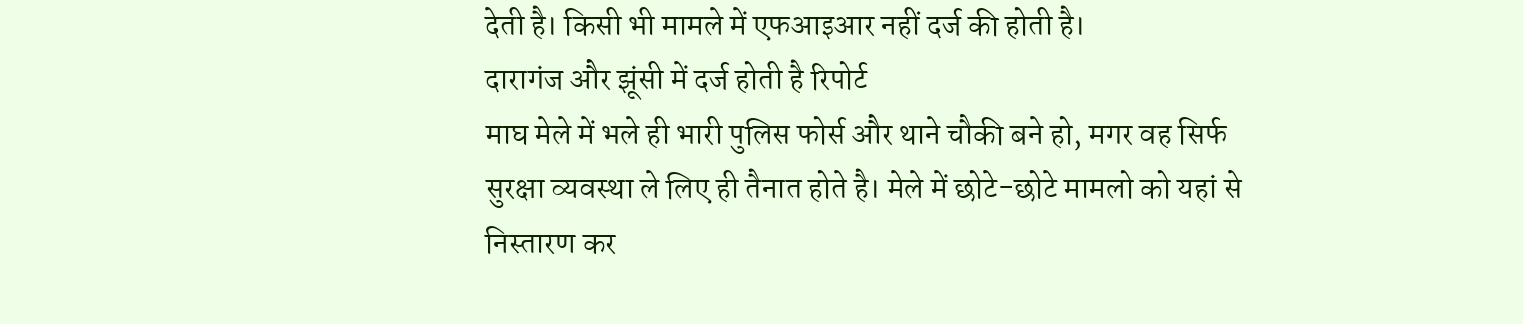देती है। किसी भी मामले में एफआइआर नहीं दर्ज की होती है।
दारागंज और झूंसी में दर्ज होती है रिपोर्ट
माघ मेले में भले ही भारी पुलिस फोर्स और थाने चौकी बने हो, मगर वह सिर्फ सुरक्षा व्यवस्था ले लिए ही तैनात होते है। मेले में छोटे-छोटे मामलो को यहां से निस्तारण कर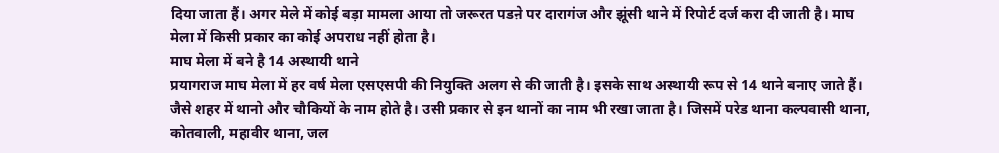दिया जाता हैं। अगर मेले में कोई बड़ा मामला आया तो जरूरत पडऩे पर दारागंज और झूंसी थाने में रिपोर्ट दर्ज करा दी जाती है। माघ मेला में किसी प्रकार का कोई अपराध नहीं होता है।
माघ मेला में बने है 14 अस्थायी थाने
प्रयागराज माघ मेला में हर वर्ष मेला एसएसपी की नियुक्ति अलग से की जाती है। इसके साथ अस्थायी रूप से 14 थाने बनाए जाते हैं। जैसे शहर में थानो और चौकियों के नाम होते है। उसी प्रकार से इन थानों का नाम भी रखा जाता है। जिसमें परेड थाना कल्पवासी थाना, कोतवाली, महावीर थाना, जल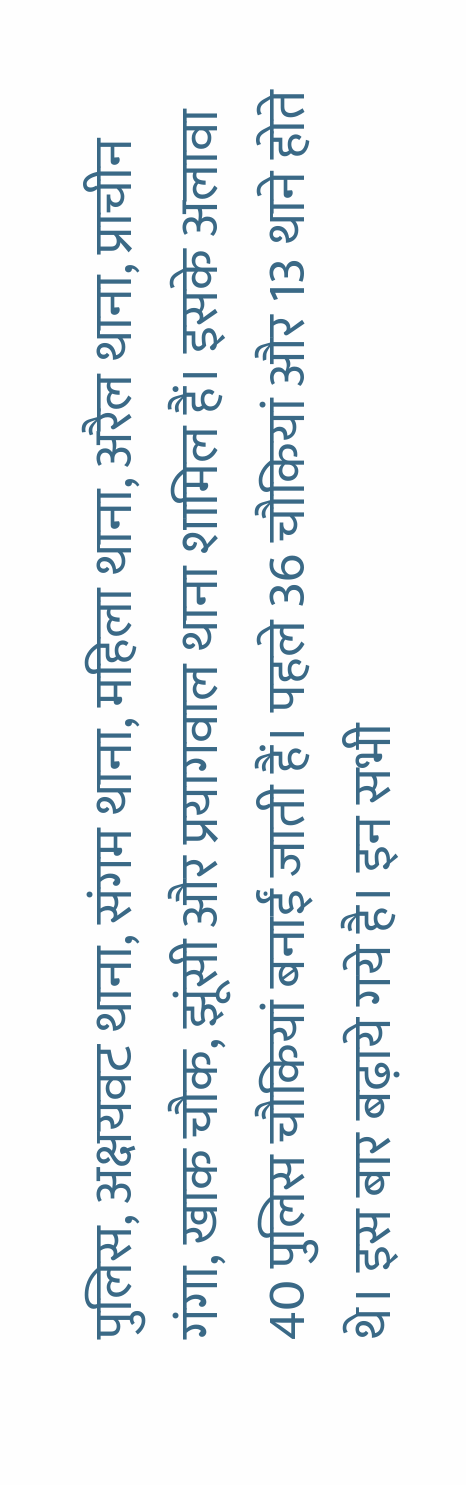पुलिस, अक्षयवट थाना, संगम थाना, महिला थाना, अरैल थाना, प्राचीन गंगा, खाक चौक, झूंसी और प्रयागवाल थाना शामिल हैं। इसके अलावा 40 पुलिस चौकियां बनाईं जाती हैं। पहले 36 चौकियां और 13 थाने होते थे। इस बार बढ़ाये गये है। इन सभी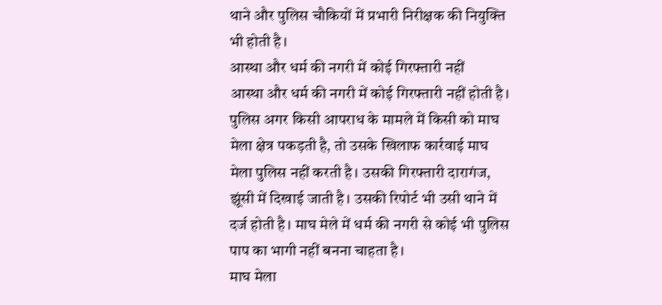थाने और पुलिस चौकियों में प्रभारी निरीक्षक की नियुक्ति भी होती है।
आस्था और धर्म की नगरी में कोई गिरफ्तारी नहीं
आस्था और धर्म की नगरी में कोई गिरफ्तारी नहीं होती है। पुलिस अगर किसी आपराध के मामले में किसी को माघ मेला क्षेत्र पकड़ती है, तो उसके खिलाफ कार्रवाई माघ मेला पुलिस नहीं करती है। उसकी गिरफ्तारी दारागंज, झूंसी में दिखाई जाती है। उसकी रिपोर्ट भी उसी थाने में दर्ज होती है। माघ मेले में धर्म की नगरी से कोई भी पुलिस पाप का भागी नहीं बनना चाहता है।
माघ मेला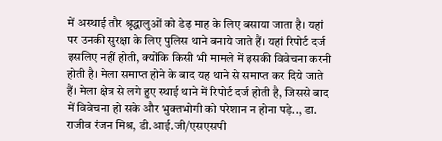में अस्थाई तौर श्रृद्धालुओं को डेढ़ माह के लिए बसाया जाता है। यहां पर उनकी सुरक्षा के लिए पुलिस थाने बनाये जाते हैं। यहां रिपोर्ट दर्ज इसलिए नहीं होती, क्योंकि किसी भी मामले में इसकी विवेचना करनी होती है। मेला समाप्त होने के बाद यह थाने से समाप्त कर दिये जाते हैं। मेला क्षेत्र से लगे हुए स्थाई थाने में रिपोर्ट दर्ज होती है, जिससे बाद में विवेचना हो सके और भुक्तभोगी को परेशान न होना पड़े.., डा. राजीव रंजन मिश्र, डी.आई.जी/एसएसपी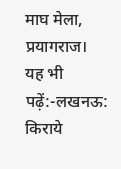माघ मेला, प्रयागराज।
यह भी पढ़ें:-लखनऊ: किराये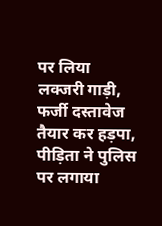पर लिया लक्जरी गाड़ी, फर्जी दस्तावेज तैयार कर हड़पा, पीड़िता ने पुलिस पर लगाया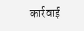कार्रवाई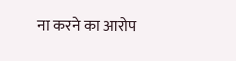ना करने का आरोप